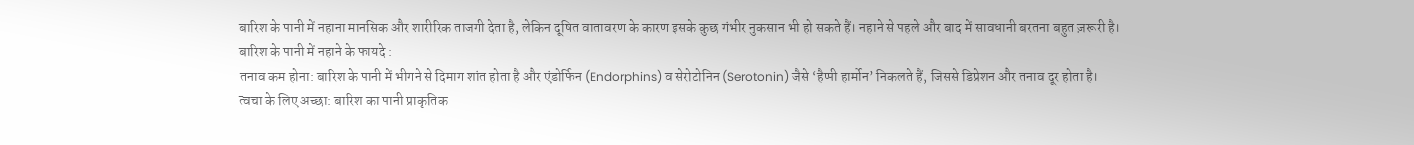बारिश के पानी में नहाना मानसिक और शारीरिक ताजगी देता है, लेकिन दूषित वातावरण के कारण इसके कुछ गंभीर नुकसान भी हो सकते हैं। नहाने से पहले और बाद में सावधानी बरतना बहुत ज़रूरी है।
बारिश के पानी में नहाने के फायदे :
तनाव कम होना: बारिश के पानी में भीगने से दिमाग शांत होता है और एंडोर्फिन (Endorphins) व सेरोटोनिन (Serotonin) जैसे ‘हैप्पी हार्मोन’ निकलते हैं, जिससे डिप्रेशन और तनाव दूर होता है।
त्वचा के लिए अच्छा: बारिश का पानी प्राकृतिक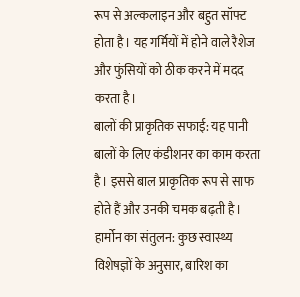रूप से अल्कलाइन और बहुत सॉफ्ट होता है। यह गर्मियों में होने वाले रैशेज और फुंसियों को ठीक करने में मदद करता है।
बालों की प्राकृतिक सफाई: यह पानी बालों के लिए कंडीशनर का काम करता है। इससे बाल प्राकृतिक रूप से साफ होते हैं और उनकी चमक बढ़ती है।
हार्मोन का संतुलन: कुछ स्वास्थ्य विशेषज्ञों के अनुसार, बारिश का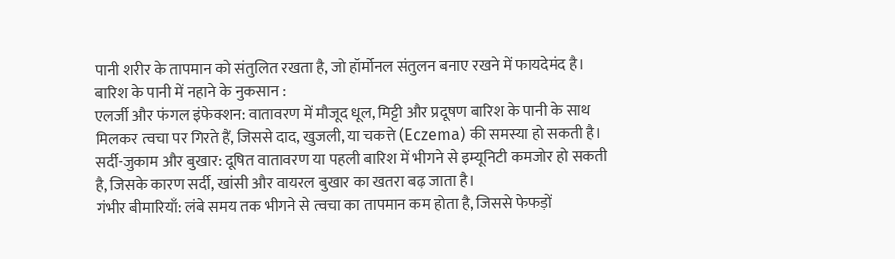पानी शरीर के तापमान को संतुलित रखता है, जो हॉर्मोनल संतुलन बनाए रखने में फायदेमंद है।
बारिश के पानी में नहाने के नुकसान :
एलर्जी और फंगल इंफेक्शन: वातावरण में मौजूद धूल, मिट्टी और प्रदूषण बारिश के पानी के साथ मिलकर त्वचा पर गिरते हैं, जिससे दाद, खुजली, या चकत्ते (Eczema) की समस्या हो सकती है।
सर्दी-जुकाम और बुखार: दूषित वातावरण या पहली बारिश में भीगने से इम्यूनिटी कमजोर हो सकती है, जिसके कारण सर्दी, खांसी और वायरल बुखार का खतरा बढ़ जाता है।
गंभीर बीमारियाँ: लंबे समय तक भीगने से त्वचा का तापमान कम होता है, जिससे फेफड़ों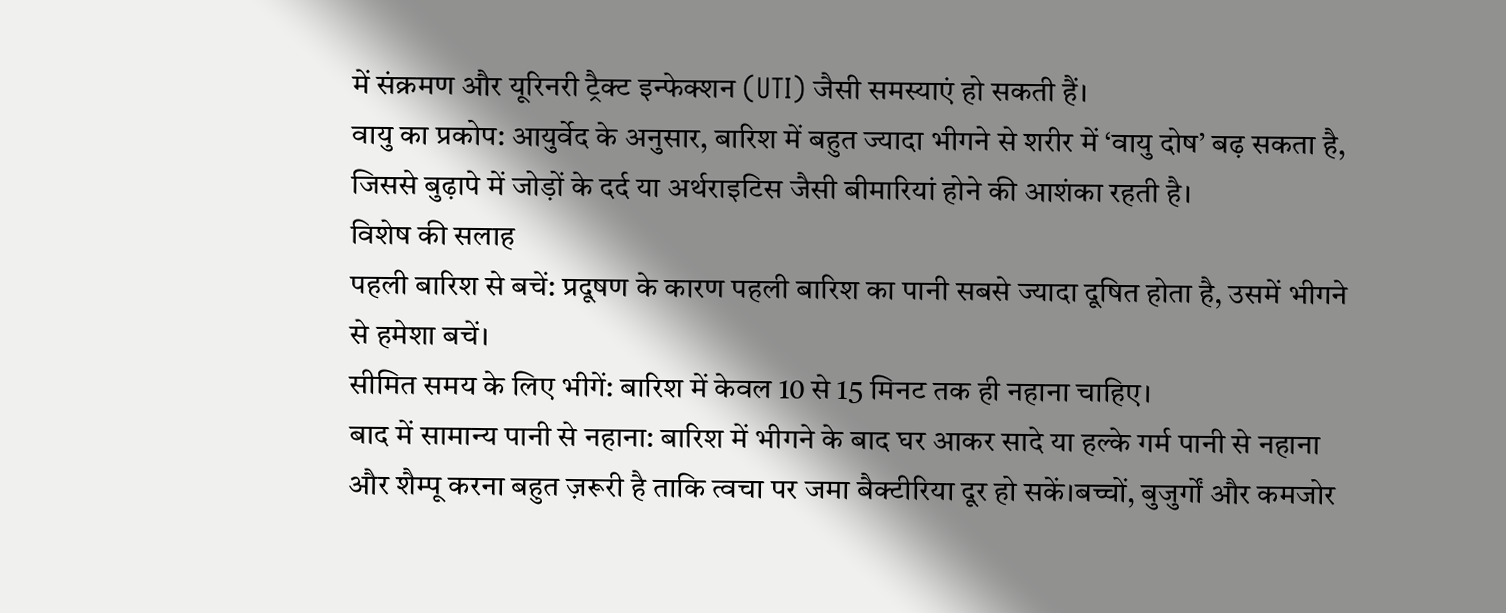में संक्रमण और यूरिनरी ट्रैक्ट इन्फेक्शन (UTI) जैसी समस्याएं हो सकती हैं।
वायु का प्रकोप: आयुर्वेद के अनुसार, बारिश में बहुत ज्यादा भीगने से शरीर में ‘वायु दोष’ बढ़ सकता है, जिससे बुढ़ापे में जोड़ों के दर्द या अर्थराइटिस जैसी बीमारियां होने की आशंका रहती है।
विशेष की सलाह
पहली बारिश से बचें: प्रदूषण के कारण पहली बारिश का पानी सबसे ज्यादा दूषित होता है, उसमें भीगने से हमेशा बचें।
सीमित समय के लिए भीगें: बारिश में केवल 10 से 15 मिनट तक ही नहाना चाहिए।
बाद में सामान्य पानी से नहाना: बारिश में भीगने के बाद घर आकर सादे या हल्के गर्म पानी से नहाना और शैम्पू करना बहुत ज़रूरी है ताकि त्वचा पर जमा बैक्टीरिया दूर हो सकें।बच्चों, बुजुर्गों और कमजोर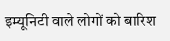इम्यूनिटी वाले लोगों को बारिश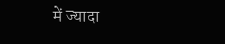में ज्यादा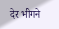देर भीगने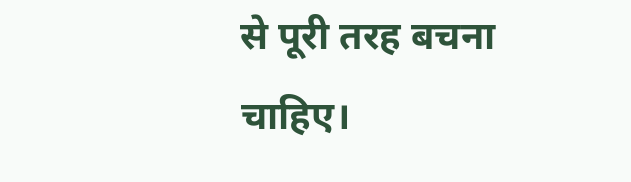से पूरी तरह बचना चाहिए।